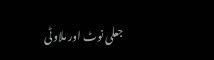جعلی نوٹ اور ملاوٹی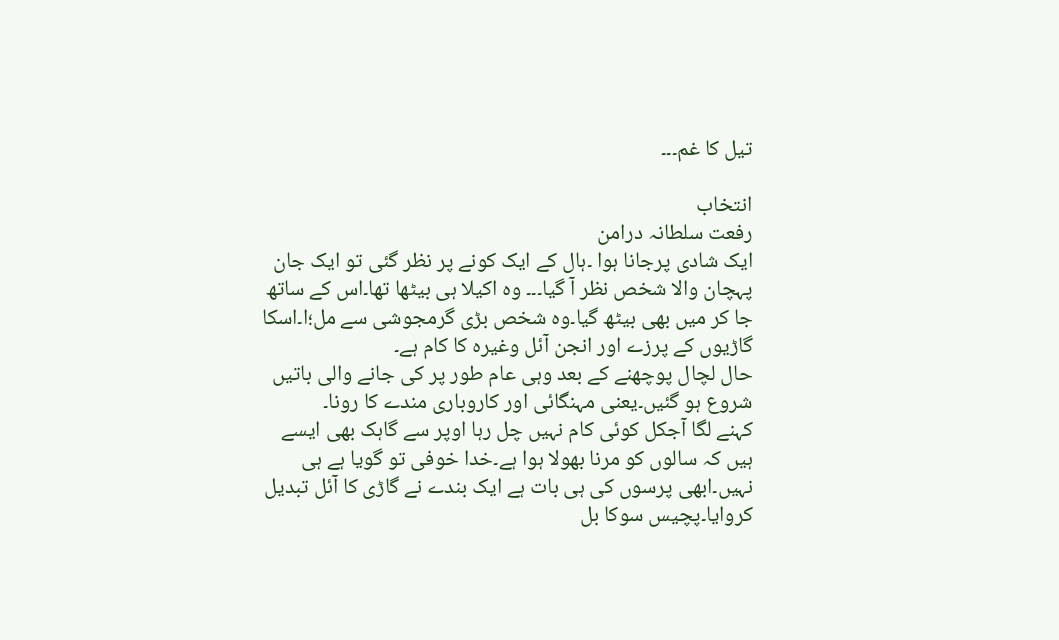تیل کا غم۔۔۔

انتخاب
رفعت سلطانہ درامن
ایک شادی پرجانا ہوا ۔ہال کے ایک کونے پر نظر گئی تو ایک جان پہچان والا شخص نظر آ گیا۔۔۔ وہ اکیلا ہی بیٹھا تھا۔اس کے ساتھ جا کر میں بھی بیٹھ گیا۔وہ شخص بڑی گرمجوشی سے مل؛ا۔اسکا گاڑیوں کے پرزے اور انجن آئل وغیرہ کا کام ہے۔
حال لچال پوچھنے کے بعد وہی عام طور پر کی جانے والی باتیں شروع ہو گئیں۔یعنی مہنگائی اور کاروباری مندے کا رونا۔
کہنے لگا آجکل کوئی کام نہیں چل رہا اوپر سے گاہک بھی ایسے ہیں کہ سالوں کو مرنا بھولا ہوا ہے۔خدا خوفی تو گویا ہے ہی نہیں۔ابھی پرسوں کی ہی بات ہے ایک بندے نے گاڑی کا آئل تبدیل کروایا۔پچیس سوکا بل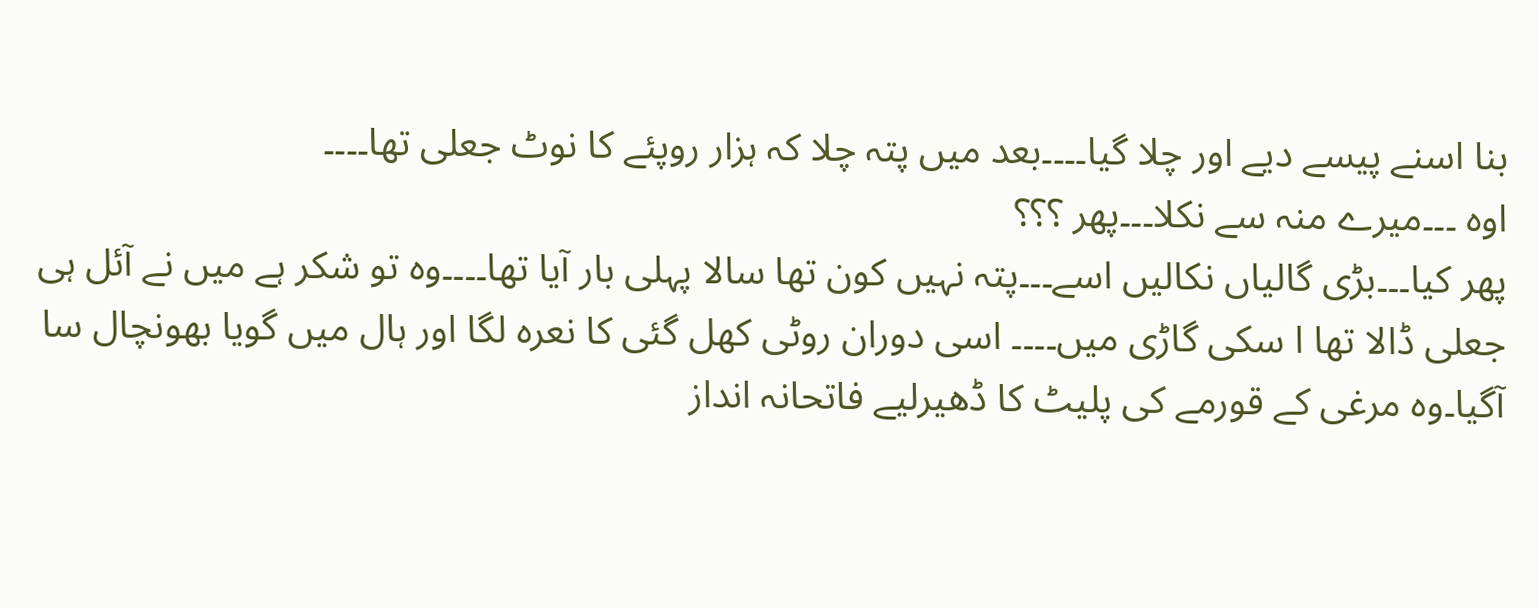بنا اسنے پیسے دیے اور چلا گیا۔۔۔۔بعد میں پتہ چلا کہ ہزار روپئے کا نوٹ جعلی تھا۔۔۔۔
اوہ ۔۔۔میرے منہ سے نکلا۔۔۔پھر ؟؟؟
پھر کیا۔۔۔بڑی گالیاں نکالیں اسے۔۔۔پتہ نہیں کون تھا سالا پہلی بار آیا تھا۔۔۔۔وہ تو شکر ہے میں نے آئل ہی جعلی ڈالا تھا ا سکی گاڑی میں۔۔۔۔ اسی دوران روٹی کھل گئی کا نعرہ لگا اور ہال میں گویا بھونچال سا آگیا۔وہ مرغی کے قورمے کی پلیٹ کا ڈھیرلیے فاتحانہ انداز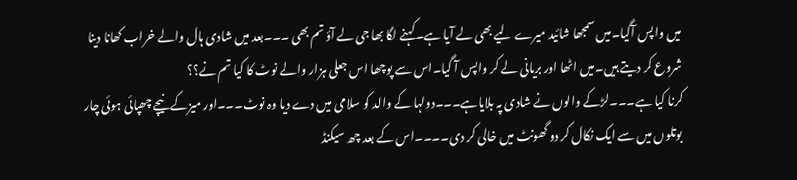میں واپس آگیا۔میں سمجھا شائید میرے لیے بھی لے آیا ہے۔کہنے لگا بھا جی لے آؤ تم بھی ۔۔۔بعد میں شادی ہال والے خراب کھانا دینا شروع کر دیتے ہیں۔میں اٹھا اور بریانی لے کر واپس آ گیا۔اس سے پوچھا اس جعلی ہزار والے نوٹ کا کیا تم نے؟؟
کرنا کیا ہے۔۔۔لڑکے والوں نے شادی پہ بلایاہے۔۔۔دولہا کے والد کو سلامی میں دے دیا وہ نوٹ۔۔۔اور میزکے نیچے چھپائی ہوئی چار بوتلوں میں سے ایک نکال کر دو گھونٹ میں خالی کر دی۔۔۔۔اس کے بعد چھ سیکنڈ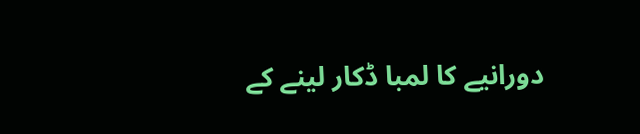دورانیے کا لمبا ڈکار لینے کے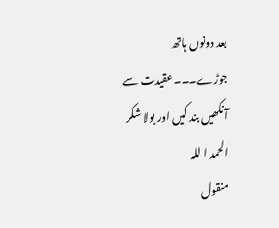بعد دونوں ہاتھ جوڑے۔۔۔عقیدت سے آنکھیں بند کیں اور بولا شکر الحمد ا للہ
منقول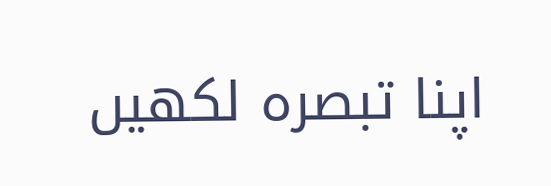اپنا تبصرہ لکھیں